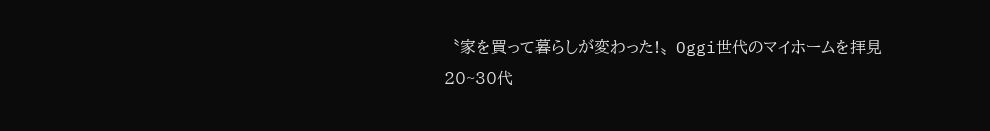〝家を買って暮らしが変わった!〟Oggi世代のマイホームを拝見
20~30代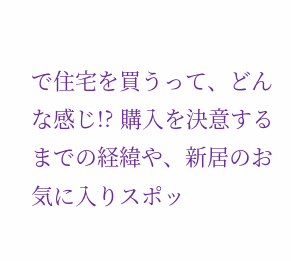で住宅を買うって、どんな感じ!? 購入を決意するまでの経緯や、新居のお気に入りスポッ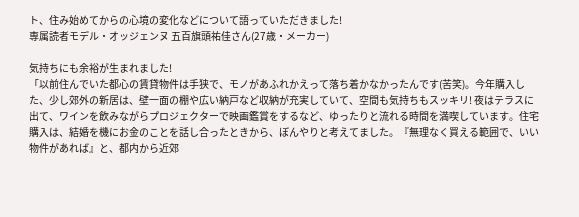ト、住み始めてからの心境の変化などについて語っていただきました!
専属読者モデル・オッジェンヌ 五百旗頭祐佳さん(27歳・メーカー)

気持ちにも余裕が生まれました!
「以前住んでいた都心の賃貸物件は手狭で、モノがあふれかえって落ち着かなかったんです(苦笑)。今年購入した、少し郊外の新居は、壁一面の棚や広い納戸など収納が充実していて、空間も気持ちもスッキリ! 夜はテラスに出て、ワインを飲みながらプロジェクターで映画鑑賞をするなど、ゆったりと流れる時間を満喫しています。住宅購入は、結婚を機にお金のことを話し合ったときから、ぼんやりと考えてました。『無理なく買える範囲で、いい物件があれば』と、都内から近郊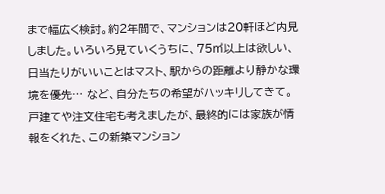まで幅広く検討。約2年間で、マンションは20軒ほど内見しました。いろいろ見ていくうちに、75㎡以上は欲しい、日当たりがいいことはマスト、駅からの距離より静かな環境を優先… など、自分たちの希望がハッキリしてきて。戸建てや注文住宅も考えましたが、最終的には家族が情報をくれた、この新築マンション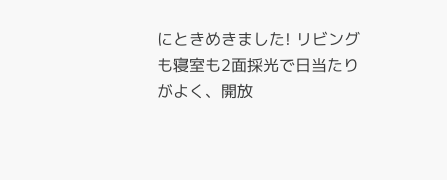にときめきました! リビングも寝室も2面採光で日当たりがよく、開放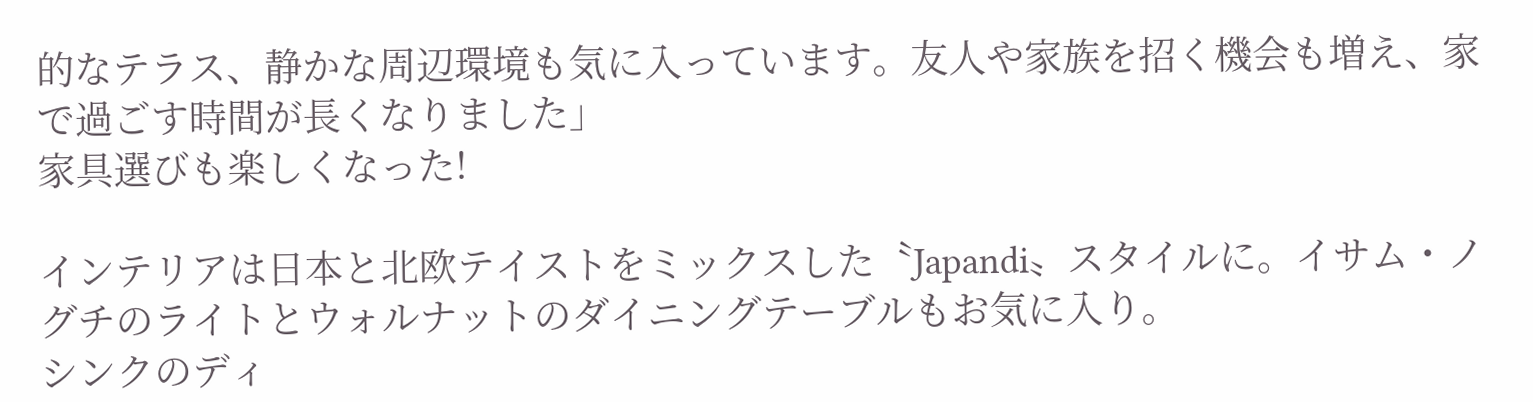的なテラス、静かな周辺環境も気に入っています。友人や家族を招く機会も増え、家で過ごす時間が長くなりました」
家具選びも楽しくなった!

インテリアは日本と北欧テイストをミックスした〝Japandi〟スタイルに。イサム・ノグチのライトとウォルナットのダイニングテーブルもお気に入り。
シンクのディ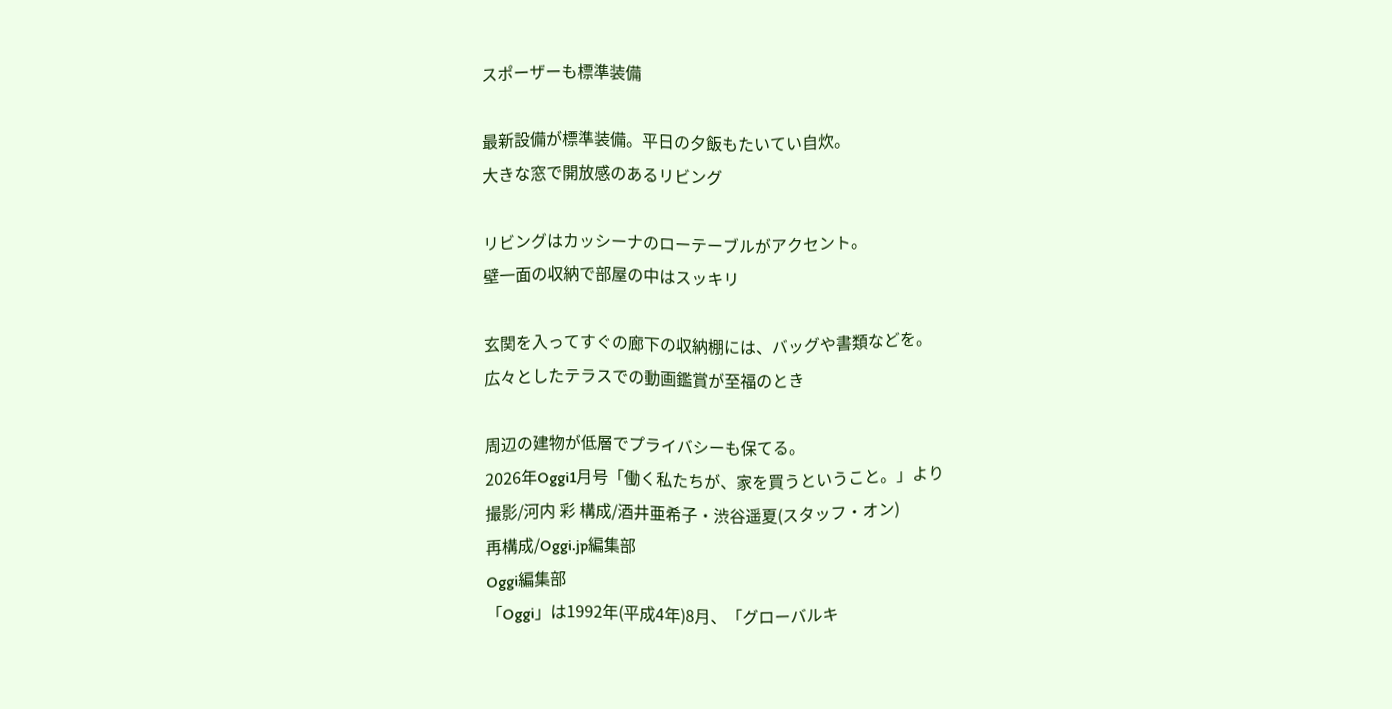スポーザーも標準装備

最新設備が標準装備。平日の夕飯もたいてい自炊。
大きな窓で開放感のあるリビング

リビングはカッシーナのローテーブルがアクセント。
壁一面の収納で部屋の中はスッキリ

玄関を入ってすぐの廊下の収納棚には、バッグや書類などを。
広々としたテラスでの動画鑑賞が至福のとき

周辺の建物が低層でプライバシーも保てる。
2026年Oggi1月号「働く私たちが、家を買うということ。」より
撮影/河内 彩 構成/酒井亜希子・渋谷遥夏(スタッフ・オン)
再構成/Oggi.jp編集部
Oggi編集部
「Oggi」は1992年(平成4年)8月、「グローバルキ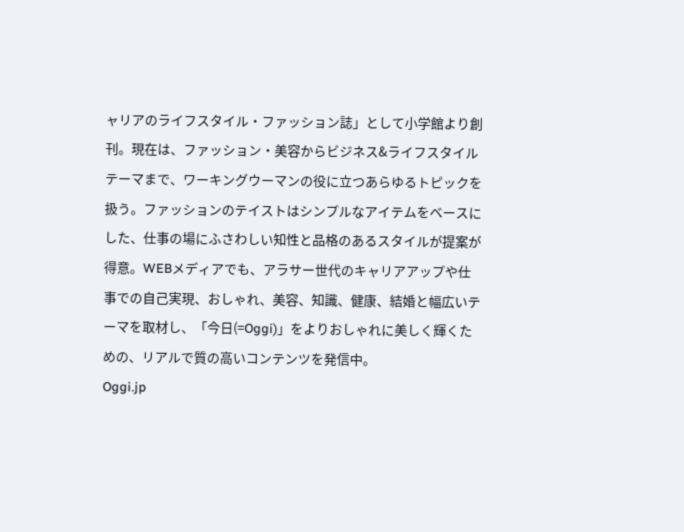ャリアのライフスタイル・ファッション誌」として小学館より創刊。現在は、ファッション・美容からビジネス&ライフスタイルテーマまで、ワーキングウーマンの役に立つあらゆるトピックを扱う。ファッションのテイストはシンプルなアイテムをベースにした、仕事の場にふさわしい知性と品格のあるスタイルが提案が得意。WEBメディアでも、アラサー世代のキャリアアップや仕事での自己実現、おしゃれ、美容、知識、健康、結婚と幅広いテーマを取材し、「今日(=Oggi)」をよりおしゃれに美しく輝くための、リアルで質の高いコンテンツを発信中。
Oggi.jp